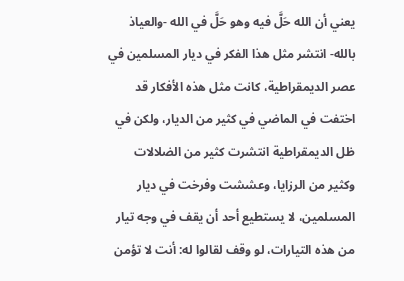يعني أن الله حَلَّ فيه وهو حَلَّ في الله -والعياذ بالله- انتشر مثل هذا الفكر في ديار المسلمين في عصر الديمقراطية، كانت مثل هذه الأفكار قد اختفت في الماضي في كثير من الديار، ولكن في ظل الديمقراطية انتشرت كثير من الضلالات وكثير من الرزايا، وعششت وفرخت في ديار المسلمين، لا يستطيع أحد أن يقف في وجه تيار من هذه التيارات، لو وقف لقالوا له: أنت لا تؤمن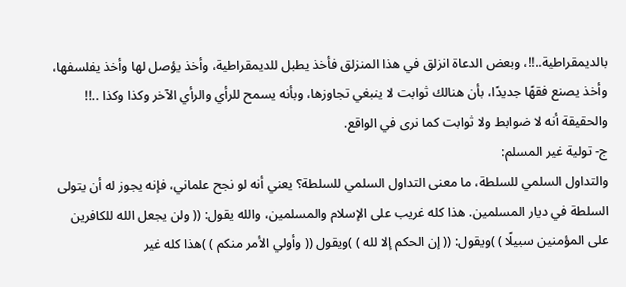بالديمقراطية..!!، وبعض الدعاة انزلق في هذا المنزلق فأخذ يطبل للديمقراطية، وأخذ يؤصل لها وأخذ يفلسفها، وأخذ يصنع فقهًا جديدًا، بأن هنالك ثوابت لا ينبغي تجاوزها، وبأنه يسمح للرأي والرأي الآخر وكذا وكذا ..!! والحقيقة أنه لا ضوابط ولا ثوابت كما نرى في الواقع.
ج- تولية غير المسلم:
والتداول السلمي للسلطة، ما معنى التداول السلمي للسلطة؟ يعني أنه لو نجح علماني، فإنه يجوز له أن يتولى السلطة في ديار المسلمين. هذا كله غريب على الإسلام والمسلمين، والله يقول: (( ولن يجعل الله للكافرين على المؤمنين سبيلًا ) )ويقول: (( إن الحكم إلا لله ) )ويقول (( وأولي الأمر منكم ) )هذا كله غير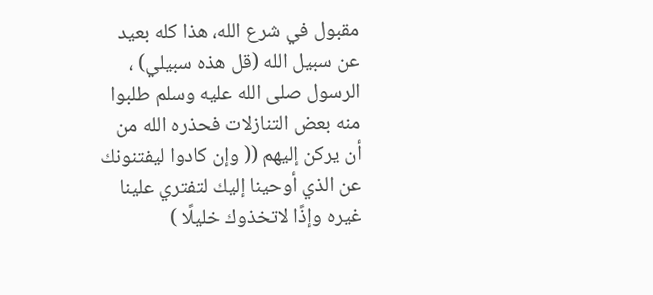مقبول في شرع الله، هذا كله بعيد عن سبيل الله (قل هذه سبيلي) ، الرسول صلى الله عليه وسلم طلبوا منه بعض التنازلات فحذره الله من أن يركن إليهم (( وإن كادوا ليفتنونك عن الذي أوحينا إليك لتفتري علينا غيره وإذًا لاتخذوك خليلًا )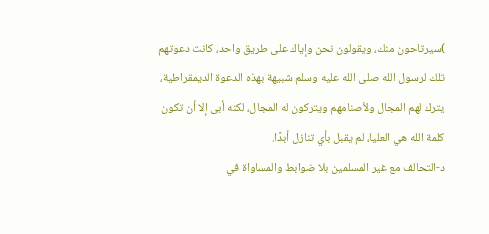)سيرتاحون منك، ويقولون نحن وإياك على طريق واحد، كانت دعوتهم تلك لرسول الله صلى الله عليه وسلم شبيهة بهذه الدعوة الديمقراطية، يترك لهم المجال ولأصنامهم ويتركون له المجال، لكنه أبى إلا أن تكون كلمة الله هي العليا، لم يقبل بأي تنازل أبدًا.
د-التحالف مع غير المسلمين بلا ضوابط والمساواة في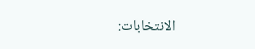الانتخابات: